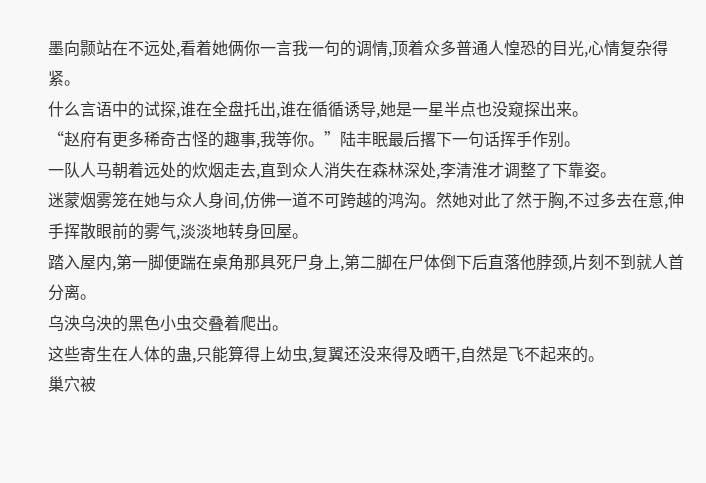墨向颢站在不远处,看着她俩你一言我一句的调情,顶着众多普通人惶恐的目光,心情复杂得紧。
什么言语中的试探,谁在全盘托出,谁在循循诱导,她是一星半点也没窥探出来。
“赵府有更多稀奇古怪的趣事,我等你。”陆丰眠最后撂下一句话挥手作别。
一队人马朝着远处的炊烟走去,直到众人消失在森林深处,李清淮才调整了下靠姿。
迷蒙烟雾笼在她与众人身间,仿佛一道不可跨越的鸿沟。然她对此了然于胸,不过多去在意,伸手挥散眼前的雾气,淡淡地转身回屋。
踏入屋内,第一脚便踹在桌角那具死尸身上,第二脚在尸体倒下后直落他脖颈,片刻不到就人首分离。
乌泱乌泱的黑色小虫交叠着爬出。
这些寄生在人体的蛊,只能算得上幼虫,复翼还没来得及晒干,自然是飞不起来的。
巢穴被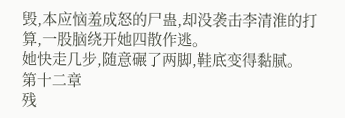毁,本应恼羞成怒的尸蛊,却没袭击李清淮的打算,一股脑绕开她四散作逃。
她快走几步,随意碾了两脚,鞋底变得黏腻。
第十二章
残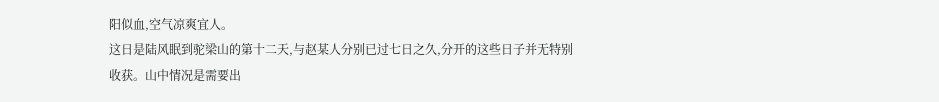阳似血,空气凉爽宜人。
这日是陆风眠到驼梁山的第十二天,与赵某人分别已过七日之久,分开的这些日子并无特别收获。山中情况是需要出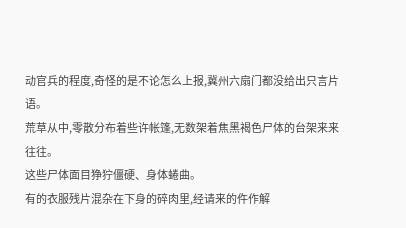动官兵的程度,奇怪的是不论怎么上报,冀州六扇门都没给出只言片语。
荒草从中,零散分布着些许帐篷,无数架着焦黑褐色尸体的台架来来往往。
这些尸体面目狰狞僵硬、身体蜷曲。
有的衣服残片混杂在下身的碎肉里,经请来的仵作解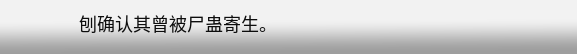刨确认其曾被尸蛊寄生。